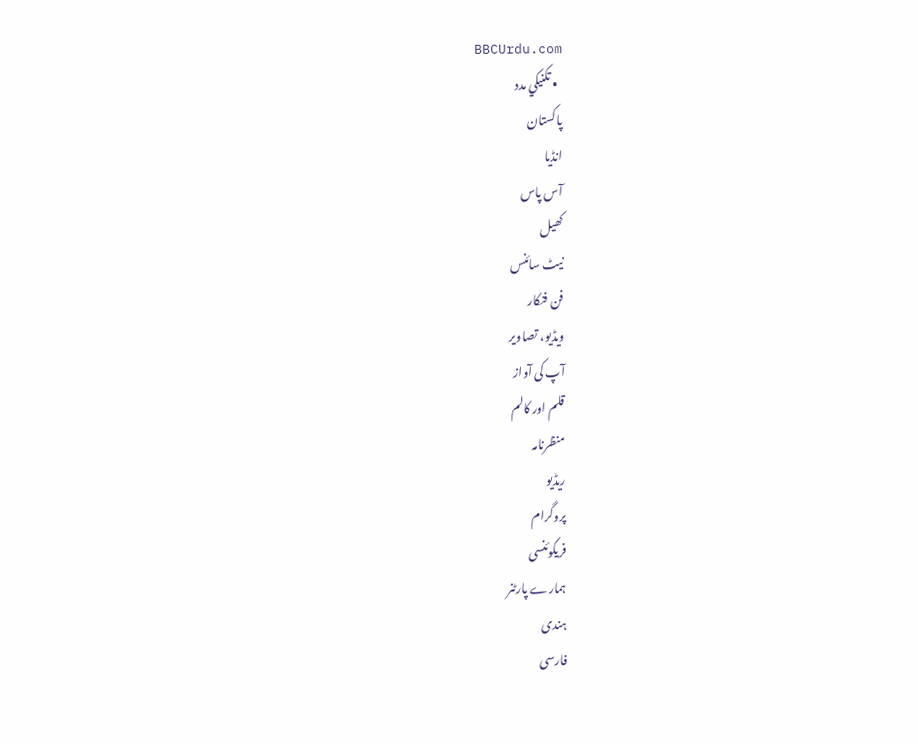BBCUrdu.com
  • تکنيکي مدد
پاکستان
انڈیا
آس پاس
کھیل
نیٹ سائنس
فن فنکار
ویڈیو، تصاویر
آپ کی آواز
قلم اور کالم
منظرنامہ
ریڈیو
پروگرام
فریکوئنسی
ہمارے پارٹنر
ہندی
فارسی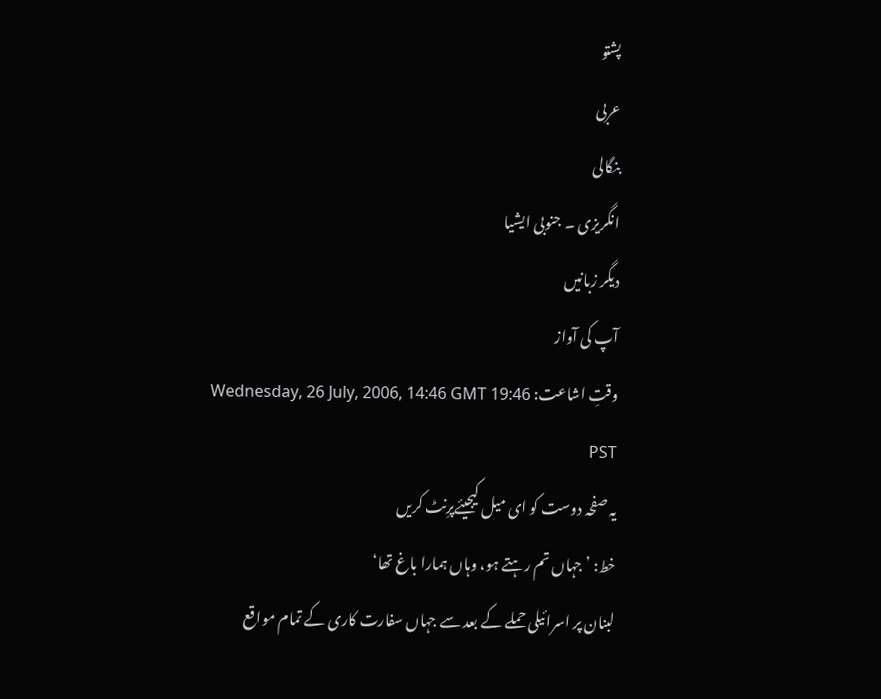پشتو
عربی
بنگالی
انگریزی ۔ جنوبی ایشیا
دیگر زبانیں
آپ کی آواز
وقتِ اشاعت: Wednesday, 26 July, 2006, 14:46 GMT 19:46 PST
یہ صفحہ دوست کو ای میل کیجیئےپرِنٹ کریں
خط: ’جہاں تم رہتے ہو، وہاں ہمارا باغ تھا‘
لبنان پر اسرائیلی حملے کے بعد سے جہاں سفارت کاری کے تمام مواقع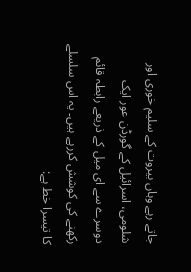جاتے رہے وہاں بیروت کے سلیم خوری اور شلومی، اسرائیل کے گورڈن عور ایک دوسرے سے ای میل کے ذریعے رابطہ قائم رکھنے کی کوشش کررہے ہیں۔ یہ اس سلسلے کا تیسرا خط ہے: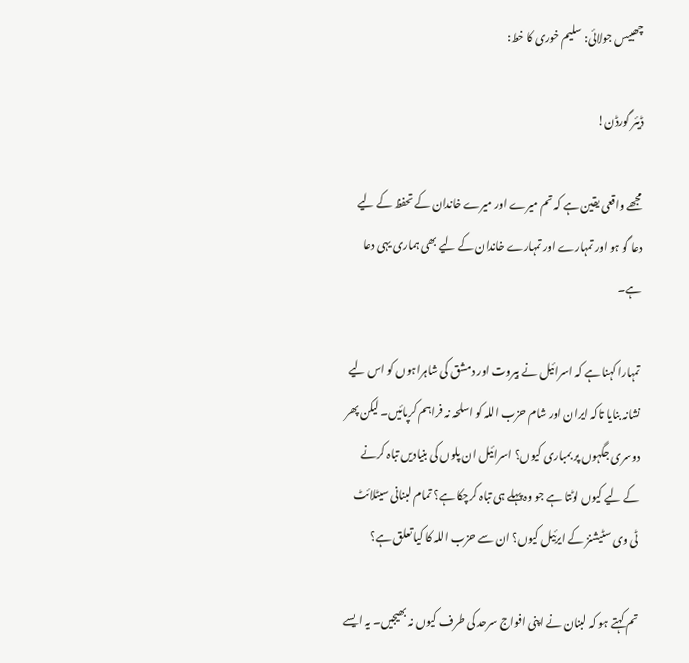چھبیس جولائی: سلیم خوری کا خط:

ڈیئر گورڈن!

مجھے واقعی یقین ہے کہ تم میرے اور میرے خاندان کے تحفظ کے لیے دعا گو ہو اور تمہارے اور تمہارے خاندان کے لیے بھی ہماری یہی دعا ہے۔

تمہارا کہنا ہے کہ اسرائیل نے بیروت اور دمشق کی شاہراہوں کو اس لیے نشانہ بنایا تاکہ ایران اور شام حزب اللہ کو اسلحہ نہ فراہم کرپائیں۔ لیکن پھر دوسری جگہوں پر بمباری کیوں؟ اسرائیل ان پلوں کی بنیادیں تباہ کرنے کے لیے کیوں لوٹتا ہے جو وہ پہلے ہی تباہ کرچکا ہے؟ تمام لبنانی سیٹلائٹ ٹی وی سٹیشنز کے ایرئیل کیوں؟ ان سے حزب اللہ کا کیا تعلق ہے؟

تم کہتے ہو کہ لبنان نے اپنی افواج سرحد کی طرف کیوں نہ بھیجیں۔ یہ ایسے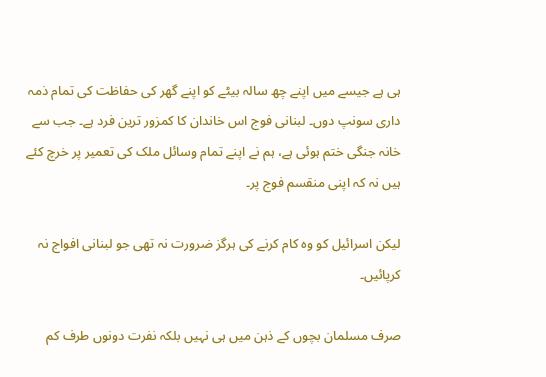ہی ہے جیسے میں اپنے چھ سالہ بیٹے کو اپنے گھر کی حفاظت کی تمام ذمہ داری سونپ دوں۔ لبنانی فوج اس خاندان کا کمزور ترین فرد ہے۔ جب سے خانہ جنگی ختم ہوئی ہے، ہم نے اپنے تمام وسائل ملک کی تعمیر پر خرچ کئے ہیں نہ کہ اپنی منقسم فوج پر۔

لیکن اسرائیل کو وہ کام کرنے کی ہرگز ضرورت نہ تھی جو لبنانی افواج نہ کرپائیں۔

صرف مسلمان بچوں کے ذہن میں ہی نہیں بلکہ نفرت دونوں طرف کم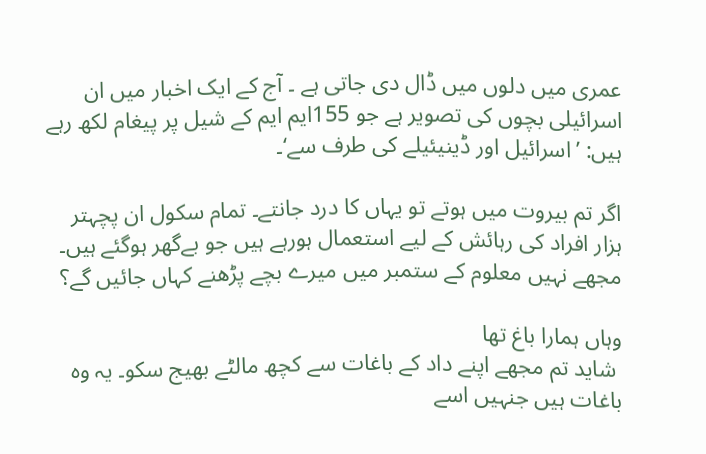عمری میں دلوں میں ڈال دی جاتی ہے ۔ آج کے ایک اخبار میں ان اسرائیلی بچوں کی تصویر ہے جو 155ایم ایم کے شیل پر پیغام لکھ رہے ہیں: ’اسرائیل اور ڈینیئیلے کی طرف سے‘۔

اگر تم بیروت میں ہوتے تو یہاں کا درد جانتے۔ تمام سکول ان پچہتر ہزار افراد کی رہائش کے لیے استعمال ہورہے ہیں جو بےگھر ہوگئے ہیں۔ مجھے نہیں معلوم کے ستمبر میں میرے بچے پڑھنے کہاں جائیں گے؟

وہاں ہمارا باغ تھا
 شاید تم مجھے اپنے داد کے باغات سے کچھ مالٹے بھیج سکو۔ یہ وہ باغات ہیں جنہیں اسے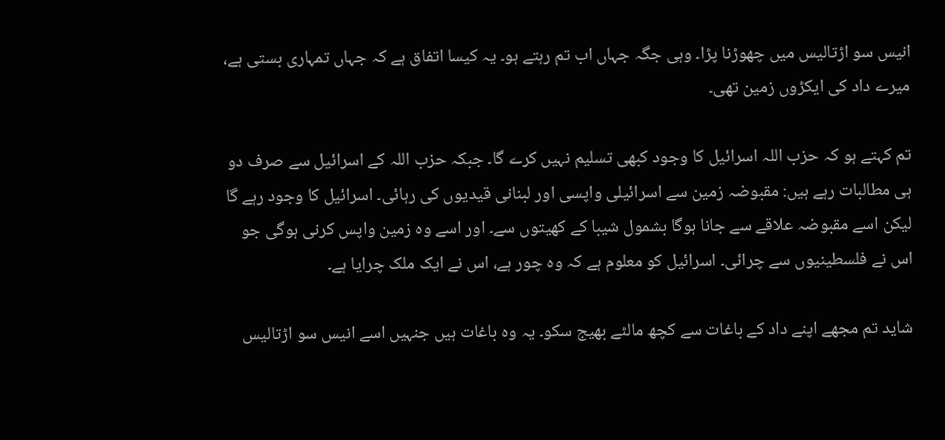انیس سو اڑتالیس میں چھوڑنا پڑا۔ وہی جگہ جہاں اب تم رہتے ہو۔ یہ کیسا اتفاق ہے کہ جہاں تمہاری بستی ہے، میرے داد کی ایکڑوں زمین تھی۔

تم کہتے ہو کہ حزب اللہ اسرائیل کا وجود کبھی تسلیم نہیں کرے گا۔ جبکہ حزب اللہ کے اسرائیل سے صرف دو ہی مطالبات رہے ہیں: مقبوضہ زمین سے اسرائیلی واپسی اور لبنانی قیدیوں کی رہائی۔ اسرائیل کا وجود رہے گا لیکن اسے مقبوضہ علاقے سے جانا ہوگا بشمول شیبا کے کھیتوں سے۔ اور اسے وہ زمین واپس کرنی ہوگی جو اس نے فلسطینیوں سے چرائی۔ اسرائیل کو معلوم ہے کہ وہ چور ہے، اس نے ایک ملک چرایا ہے۔

شاید تم مجھے اپنے داد کے باغات سے کچھ مالٹے بھیج سکو۔ یہ وہ باغات ہیں جنہیں اسے انیس سو اڑتالیس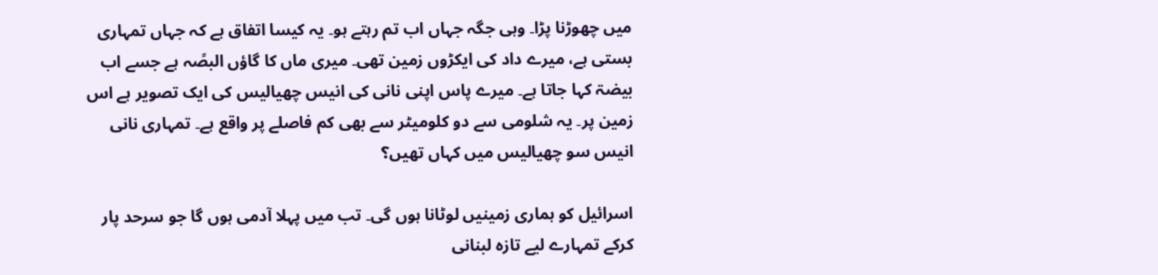میں چھوڑنا پڑا۔ وہی جگہ جہاں اب تم رہتے ہو۔ یہ کیسا اتفاق ہے کہ جہاں تمہاری بستی ہے، میرے داد کی ایکڑوں زمین تھی۔ میری ماں کا گاؤں البصًہ ہے جسے اب بیضۃ کہا جاتا ہے۔ میرے پاس اپنی نانی کی انیس چھیالیس کی ایک تصویر ہے اس زمین پر۔ یہ شلومی سے دو کلومیٹر سے بھی کم فاصلے پر واقع ہے۔ تمہاری نانی انیس سو چھیالیس میں کہاں تھیں؟

اسرائیل کو ہماری زمینیں لوٹانا ہوں گی۔ تب میں پہلا آدمی ہوں گا جو سرحد پار کرکے تمہارے لیے تازہ لبنانی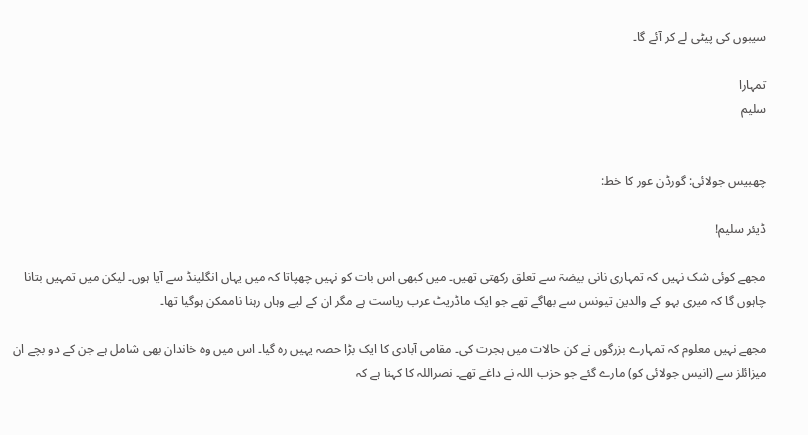سیبوں کی پیٹی لے کر آئے گا۔

تمہارا
سلیم


چھبیس جولائی: گورڈن عور کا خط:

ڈیئر سلیم!

مجھے کوئی شک نہیں کہ تمہاری نانی بیضۃ سے تعلق رکھتی تھیں۔ میں کبھی اس بات کو نہیں چھپاتا کہ میں یہاں انگلینڈ سے آیا ہوں۔ لیکن میں تمہیں بتانا چاہوں گا کہ میری بہو کے والدین تیونس سے بھاگے تھے جو ایک ماڈریٹ عرب ریاست ہے مگر ان کے لیے وہاں رہنا ناممکن ہوگیا تھا۔

مجھے نہیں معلوم کہ تمہارے بزرگوں نے کن حالات میں ہجرت کی۔ مقامی آبادی کا ایک بڑا حصہ یہیں رہ گیا۔ اس میں وہ خاندان بھی شامل ہے جن کے دو بچے ان میزائلز سے (انیس جولائی کو) مارے گئے جو حزب اللہ نے داغے تھے۔ نصراللہ کا کہنا ہے کہ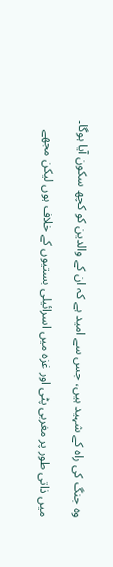وہ جنگ کی راہ کے شہید ہیں، جس سے امید ہے کہ ان کے والدین کو کچھ سکون آیا ہوگا۔

میں ذاتی طور پر مغربی پٹی اور غزہ میں اسرائیلی بستیوں کے خلاف ہوں لیکن مجھے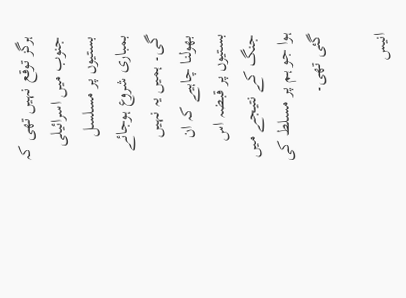ہرگز توقع نہیں تھی کہ جنوب میں اسرائیلی بستیوں پر مسلسل بمباری شروع ہوجائے گی۔ ہمیں یہ نہیں بھولنا چاہیے کہ ان بستیوں پر قبضہ اس جنگ کے نتیجے میں ہوا جو ہم پر مسلط کی گئی تھی۔

انیس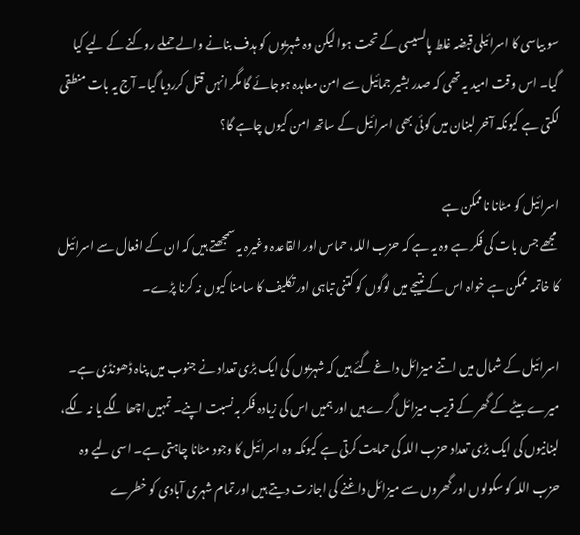سو بیاسی کا اسرائیلی قبضہ غلط پالسیسی کے تحت ہوا لیکن وہ شہریوں کو ہدف بنانے والے حملے روکنے کے لیے کیا گیا۔ اس وقت امید یہ تھی کہ صدر بشیر جمائیل سے امن معاہدہ ہوجائے گا مگر انہں قتل کرردیا گیا۔ آج یہ بات منطقی لگتی ہے کیونکہ آخر لبنان میں کوئی بھی اسرائیل کے ساتھ امن کیوں چاہے گا؟

اسرائیل کو مٹانا ناممکن ہے
 مجھے جس بات کی فکر ہے وہ یہ ہے کہ حزب اللہ، حماس اور القاعدہ وغیرہ یہ سمجھتے ہیں کہ ان کے افعال سے اسرائیل کا خاتمہ ممکن ہے خواہ اس کے نتیجے میں لوگوں کو کتنی تباہی اور تکلیف کا سامنا کیوں نہ کرنا پڑے۔

اسرائیل کے شمال میں اتنے میزائل داغے گئے ہیں کہ شہریوں کی ایک بڑی تعداد نے جنوب میں پناہ ڈھونڈی ہے۔ میرے بیٹے کے گھر کے قریب میزائل گرے ہیں اور ہمیں اس کی زیادہ فکر بہ نسبت اپنے۔ تمہیں اچھا لگے یا نہ لگے، لبنانیوں کی ایک بڑی تعداد حزب اللہ کی حمایت کرتی ہے کیونکہ وہ اسرائیل کا وجود مٹانا چاہتی ہے۔ اسی لیے وہ حزب اللہ کو سکولوں اور گھروں سے میزائل داغنے کی اجازت دیتے ہیں اور تمام شہری آبادی کو خطرے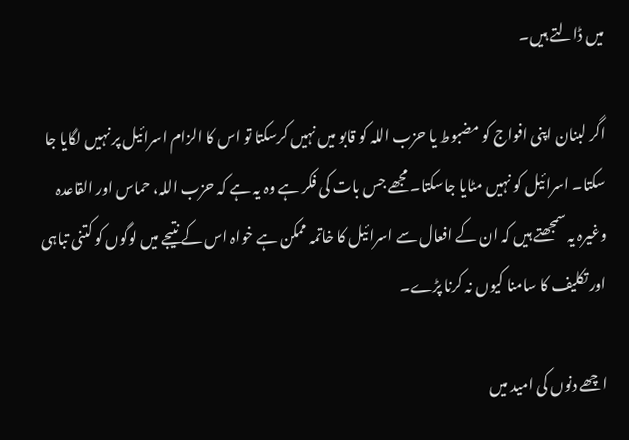میں ڈالتے ہیں۔

اگر لبنان اپنی افواج کو مضبوط یا حزب اللہ کو قابو میں نہیں کرسکتا تو اس کا الزام اسرائیل پر نہیں لگایا جا سکتا۔ اسرائیل کو نہیں مٹایا جاسکتا۔ مجھے جس بات کی فکر ہے وہ یہ ہے کہ حزب اللہ، حماس اور القاعدہ وغیرہ یہ سمجھتے ہیں کہ ان کے افعال سے اسرائیل کا خاتمہ ممکن ہے خواہ اس کے نتیجے میں لوگوں کو کتنی تباہی اور تکلیف کا سامنا کیوں نہ کرنا پڑے۔

اچھے دنوں کی امید میں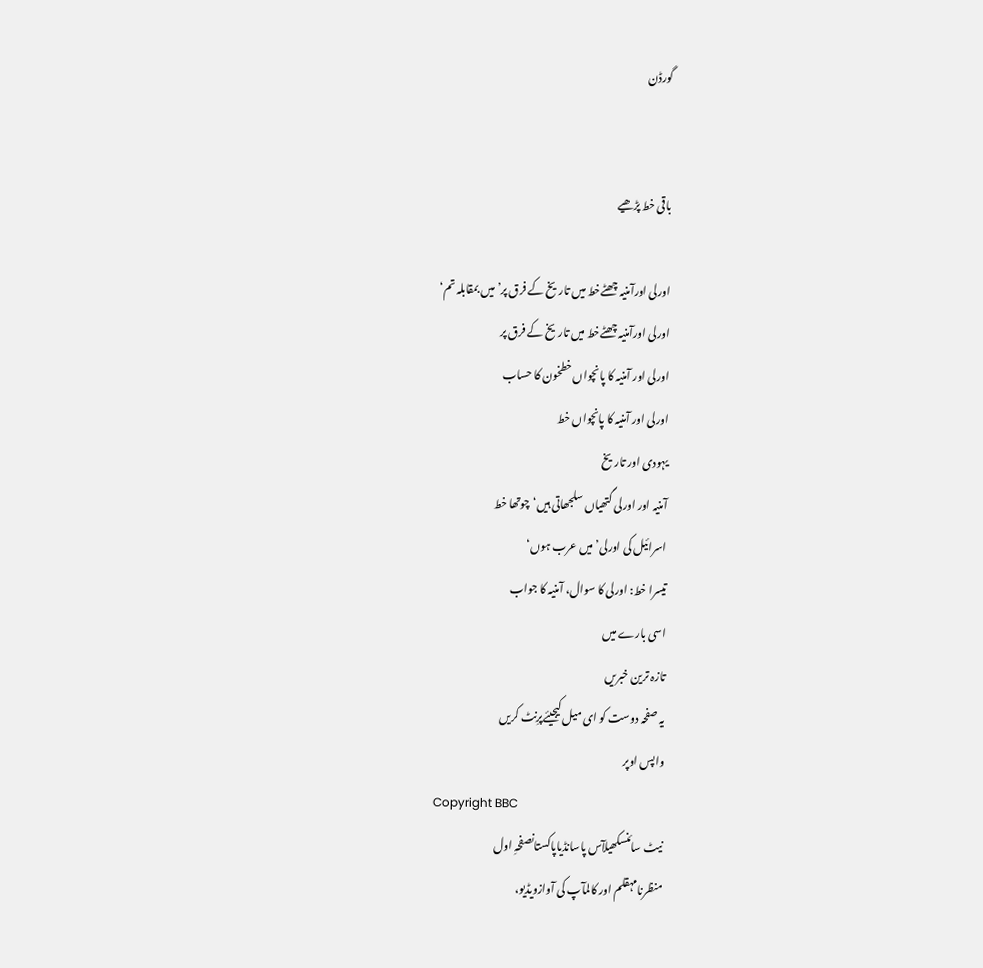گورڈن


باقی خط پڑھیے

اورلی اورآمنیہ چھٹےخط میں تاریخ کے فرق پر’میں بمقابلہ تم‘
اورلی اورآمنیہ چھٹےخط میں تاریخ کے فرق پر
اورلی اور آمنیہ کا پانچواں خطخون کا حساب
اورلی اور آمنیہ کا پانچواں خط
یہودی اور تاریخ
آمنیہ اور اورلی گتھیاں سلجھاتی ہیں‘چوتھا خط
اسرائیل کی اورلی’میں عرب ہوں‘
تیسرا خط: اورلی کا سوال، آمنیہ کا جواب
اسی بارے میں
تازہ ترین خبریں
یہ صفحہ دوست کو ای میل کیجیئےپرِنٹ کریں
واپس اوپر
Copyright BBC
نیٹ سائنسکھیلآس پاسانڈیاپاکستانصفحہِ اول
منظرنامہقلم اور کالمآپ کی آوازویڈیو،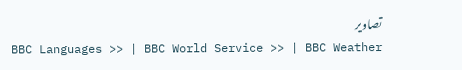تصاویر
BBC Languages >> | BBC World Service >> | BBC Weather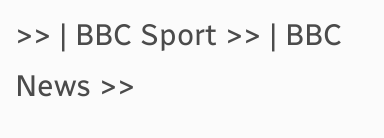>> | BBC Sport >> | BBC News >>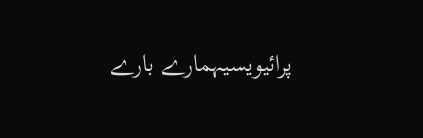پرائیویسیہمارے بارے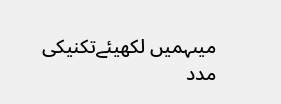میںہمیں لکھیئےتکنیکی مدد